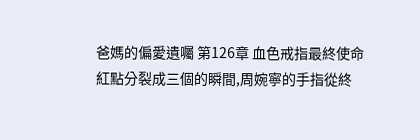爸媽的偏愛遺囑 第126章 血色戒指最終使命
紅點分裂成三個的瞬間,周婉寧的手指從終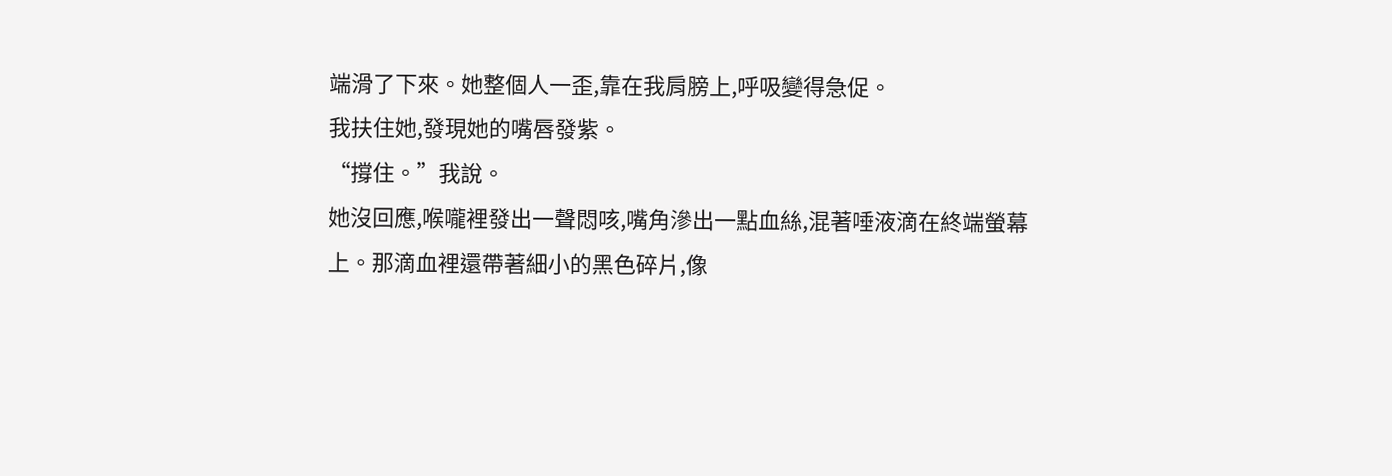端滑了下來。她整個人一歪,靠在我肩膀上,呼吸變得急促。
我扶住她,發現她的嘴唇發紫。
“撐住。”我說。
她沒回應,喉嚨裡發出一聲悶咳,嘴角滲出一點血絲,混著唾液滴在終端螢幕上。那滴血裡還帶著細小的黑色碎片,像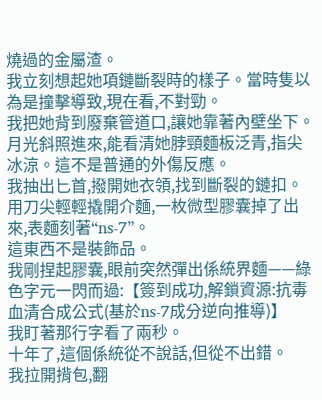燒過的金屬渣。
我立刻想起她項鏈斷裂時的樣子。當時隻以為是撞擊導致,現在看,不對勁。
我把她背到廢棄管道口,讓她靠著內壁坐下。月光斜照進來,能看清她脖頸麵板泛青,指尖冰涼。這不是普通的外傷反應。
我抽出匕首,撥開她衣領,找到斷裂的鏈扣。用刀尖輕輕撬開介麵,一枚微型膠囊掉了出來,表麵刻著“ns-7”。
這東西不是裝飾品。
我剛捏起膠囊,眼前突然彈出係統界麵——綠色字元一閃而過:【簽到成功,解鎖資源:抗毒血清合成公式(基於ns-7成分逆向推導)】
我盯著那行字看了兩秒。
十年了,這個係統從不說話,但從不出錯。
我拉開揹包,翻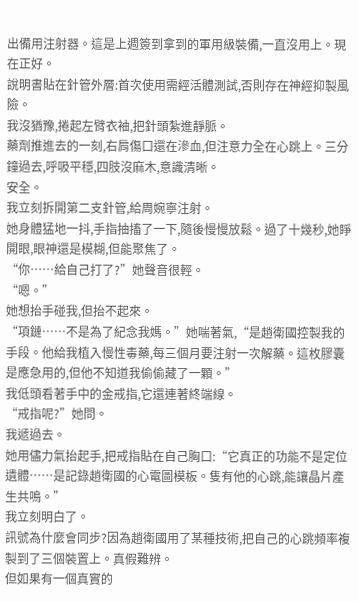出備用注射器。這是上週簽到拿到的軍用級裝備,一直沒用上。現在正好。
說明書貼在針管外層:首次使用需經活體測試,否則存在神經抑製風險。
我沒猶豫,捲起左臂衣袖,把針頭紮進靜脈。
藥劑推進去的一刻,右肩傷口還在滲血,但注意力全在心跳上。三分鐘過去,呼吸平穩,四肢沒麻木,意識清晰。
安全。
我立刻拆開第二支針管,給周婉寧注射。
她身體猛地一抖,手指抽搐了一下,隨後慢慢放鬆。過了十幾秒,她睜開眼,眼神還是模糊,但能聚焦了。
“你……給自己打了?”她聲音很輕。
“嗯。”
她想抬手碰我,但抬不起來。
“項鏈……不是為了紀念我媽。”她喘著氣,“是趙衛國控製我的手段。他給我植入慢性毒藥,每三個月要注射一次解藥。這枚膠囊是應急用的,但他不知道我偷偷藏了一顆。”
我低頭看著手中的金戒指,它還連著終端線。
“戒指呢?”她問。
我遞過去。
她用儘力氣抬起手,把戒指貼在自己胸口:“它真正的功能不是定位遺體……是記錄趙衛國的心電圖模板。隻有他的心跳,能讓晶片產生共鳴。”
我立刻明白了。
訊號為什麼會同步?因為趙衛國用了某種技術,把自己的心跳頻率複製到了三個裝置上。真假難辨。
但如果有一個真實的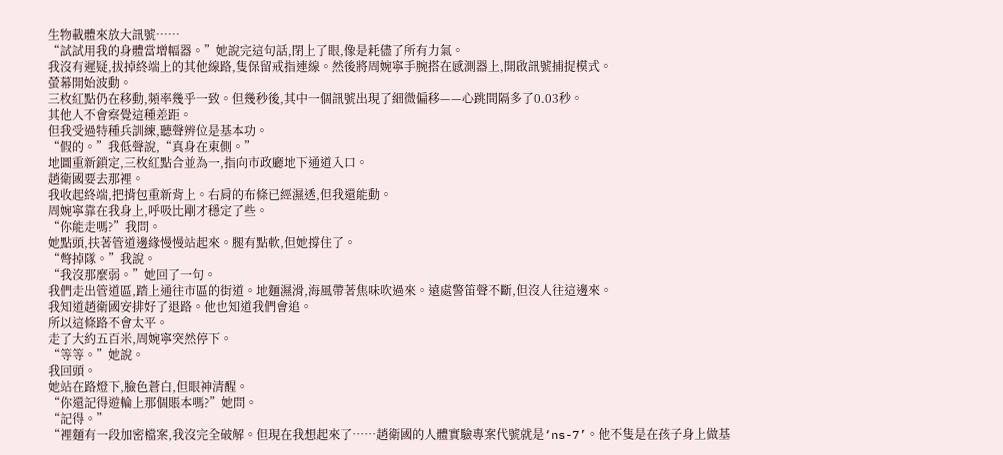生物載體來放大訊號……
“試試用我的身體當增幅器。”她說完這句話,閉上了眼,像是耗儘了所有力氣。
我沒有遲疑,拔掉終端上的其他線路,隻保留戒指連線。然後將周婉寧手腕搭在感測器上,開啟訊號捕捉模式。
螢幕開始波動。
三枚紅點仍在移動,頻率幾乎一致。但幾秒後,其中一個訊號出現了細微偏移——心跳間隔多了0.03秒。
其他人不會察覺這種差距。
但我受過特種兵訓練,聽聲辨位是基本功。
“假的。”我低聲說,“真身在東側。”
地圖重新鎖定,三枚紅點合並為一,指向市政廳地下通道入口。
趙衛國要去那裡。
我收起終端,把揹包重新背上。右肩的布條已經濕透,但我還能動。
周婉寧靠在我身上,呼吸比剛才穩定了些。
“你能走嗎?”我問。
她點頭,扶著管道邊緣慢慢站起來。腿有點軟,但她撐住了。
“彆掉隊。”我說。
“我沒那麼弱。”她回了一句。
我們走出管道區,踏上通往市區的街道。地麵濕滑,海風帶著焦味吹過來。遠處警笛聲不斷,但沒人往這邊來。
我知道趙衛國安排好了退路。他也知道我們會追。
所以這條路不會太平。
走了大約五百米,周婉寧突然停下。
“等等。”她說。
我回頭。
她站在路燈下,臉色蒼白,但眼神清醒。
“你還記得遊輪上那個賬本嗎?”她問。
“記得。”
“裡麵有一段加密檔案,我沒完全破解。但現在我想起來了……趙衛國的人體實驗專案代號就是‘ns-7’。他不隻是在孩子身上做基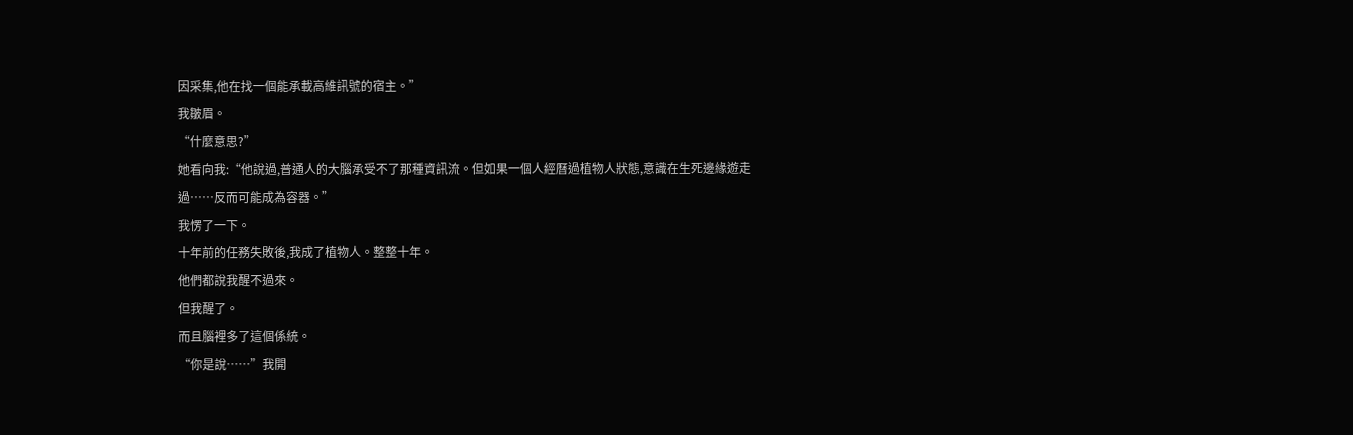因采集,他在找一個能承載高維訊號的宿主。”
我皺眉。
“什麼意思?”
她看向我:“他說過,普通人的大腦承受不了那種資訊流。但如果一個人經曆過植物人狀態,意識在生死邊緣遊走過……反而可能成為容器。”
我愣了一下。
十年前的任務失敗後,我成了植物人。整整十年。
他們都說我醒不過來。
但我醒了。
而且腦裡多了這個係統。
“你是說……”我開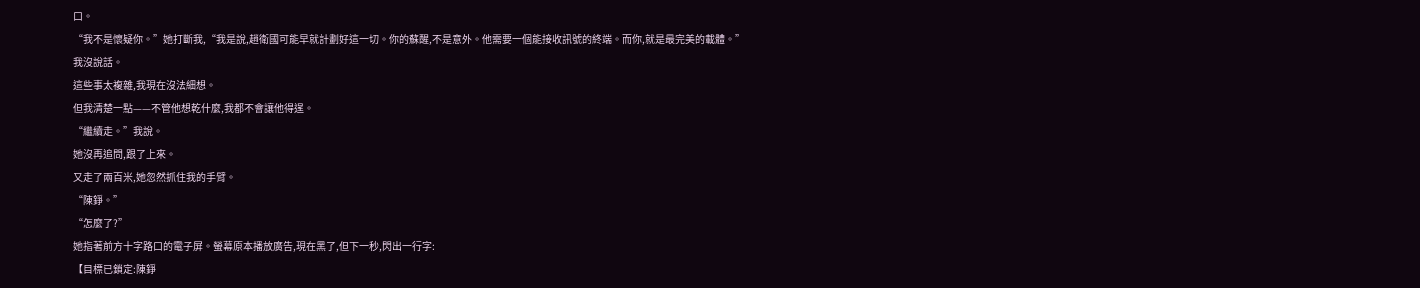口。
“我不是懷疑你。”她打斷我,“我是說,趙衛國可能早就計劃好這一切。你的蘇醒,不是意外。他需要一個能接收訊號的終端。而你,就是最完美的載體。”
我沒說話。
這些事太複雜,我現在沒法細想。
但我清楚一點——不管他想乾什麼,我都不會讓他得逞。
“繼續走。”我說。
她沒再追問,跟了上來。
又走了兩百米,她忽然抓住我的手臂。
“陳錚。”
“怎麼了?”
她指著前方十字路口的電子屏。螢幕原本播放廣告,現在黑了,但下一秒,閃出一行字:
【目標已鎖定:陳錚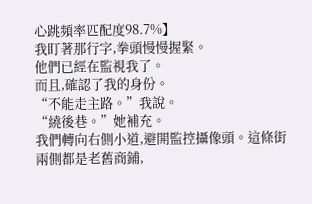心跳頻率匹配度98.7%】
我盯著那行字,拳頭慢慢握緊。
他們已經在監視我了。
而且,確認了我的身份。
“不能走主路。”我說。
“繞後巷。”她補充。
我們轉向右側小道,避開監控攝像頭。這條街兩側都是老舊商鋪,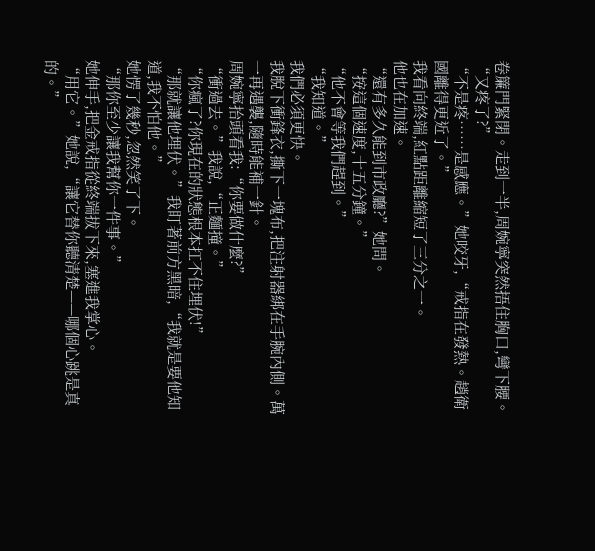卷簾門緊閉。走到一半,周婉寧突然捂住胸口,彎下腰。
“又疼了?”
“不是疼……是感應。”她咬牙,“戒指在發熱。趙衛國離得更近了。”
我看向終端,紅點距離縮短了三分之一。
他也在加速。
“還有多久能到市政廳?”她問。
“按這個速度,十五分鐘。”
“他不會等我們趕到。”
“我知道。”
我們必須更快。
我脫下衝鋒衣,撕下一塊布,把注射器綁在手腕內側。萬一再遇襲,隨時能補一針。
周婉寧抬頭看我:“你要做什麼?”
“衝過去。”我說,“正麵撞。”
“你瘋了?你現在的狀態根本扛不住埋伏!”
“那就讓他埋伏。”我盯著前方黑暗,“我就是要他知道,我不怕他。”
她愣了幾秒,忽然笑了下。
“那你至少讓我幫你一件事。”
她伸手,把金戒指從終端拔下來,塞進我掌心。
“用它。”她說,“讓它替你聽清楚——哪個心跳是真的。”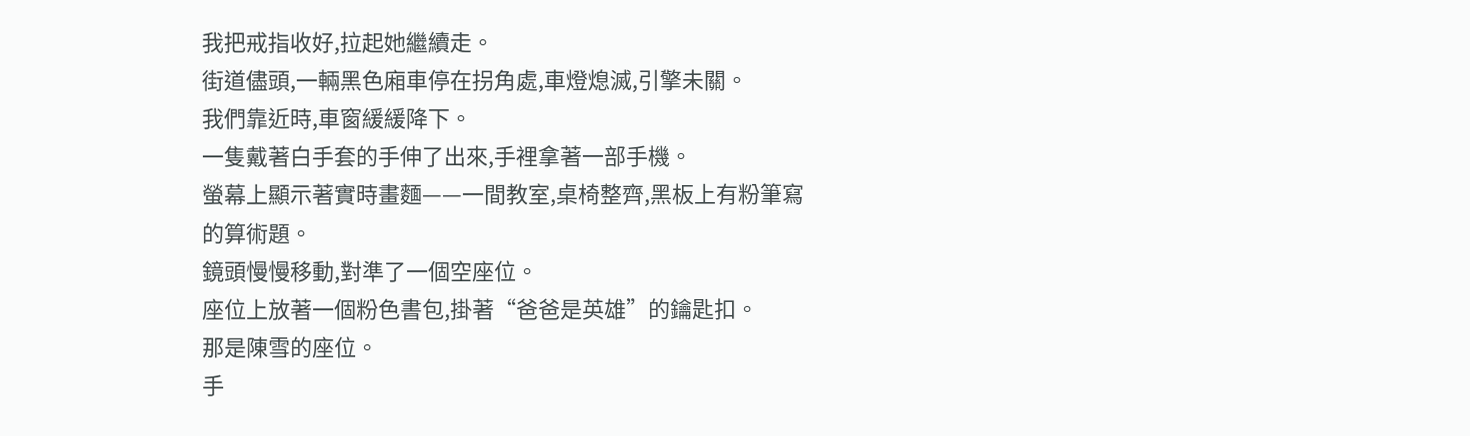我把戒指收好,拉起她繼續走。
街道儘頭,一輛黑色廂車停在拐角處,車燈熄滅,引擎未關。
我們靠近時,車窗緩緩降下。
一隻戴著白手套的手伸了出來,手裡拿著一部手機。
螢幕上顯示著實時畫麵——一間教室,桌椅整齊,黑板上有粉筆寫的算術題。
鏡頭慢慢移動,對準了一個空座位。
座位上放著一個粉色書包,掛著“爸爸是英雄”的鑰匙扣。
那是陳雪的座位。
手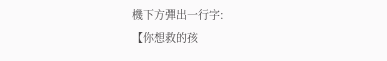機下方彈出一行字:
【你想救的孩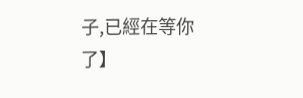子,已經在等你了】